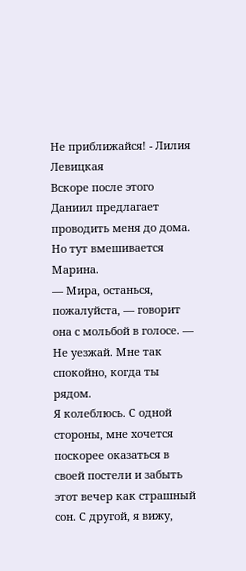Не приближайся! - Лилия Левицкая
Вскоре после этого Даниил предлагает проводить меня до дома. Но тут вмешивается Марина.
— Мира, останься, пожалуйста, — говорит она с мольбой в голосе. — Не уезжай. Мне так спокойно, когда ты рядом.
Я колеблюсь. С одной стороны, мне хочется поскорее оказаться в своей постели и забыть этот вечер как страшный сон. С другой, я вижу,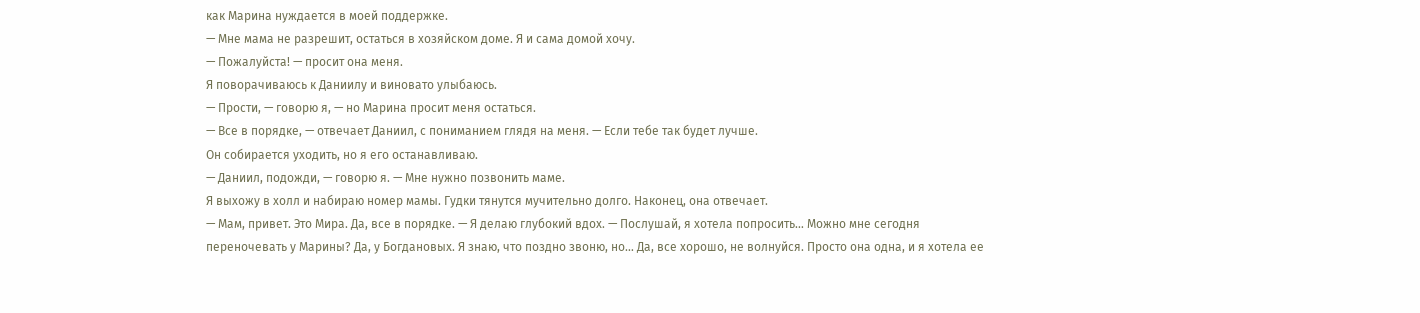как Марина нуждается в моей поддержке.
— Мне мама не разрешит, остаться в хозяйском доме. Я и сама домой хочу.
— Пожалуйста! — просит она меня.
Я поворачиваюсь к Даниилу и виновато улыбаюсь.
— Прости, — говорю я, — но Марина просит меня остаться.
— Все в порядке, — отвечает Даниил, с пониманием глядя на меня. — Если тебе так будет лучше.
Он собирается уходить, но я его останавливаю.
— Даниил, подожди, — говорю я. — Мне нужно позвонить маме.
Я выхожу в холл и набираю номер мамы. Гудки тянутся мучительно долго. Наконец, она отвечает.
— Мам, привет. Это Мира. Да, все в порядке. — Я делаю глубокий вдох. — Послушай, я хотела попросить… Можно мне сегодня переночевать у Марины? Да, у Богдановых. Я знаю, что поздно звоню, но… Да, все хорошо, не волнуйся. Просто она одна, и я хотела ее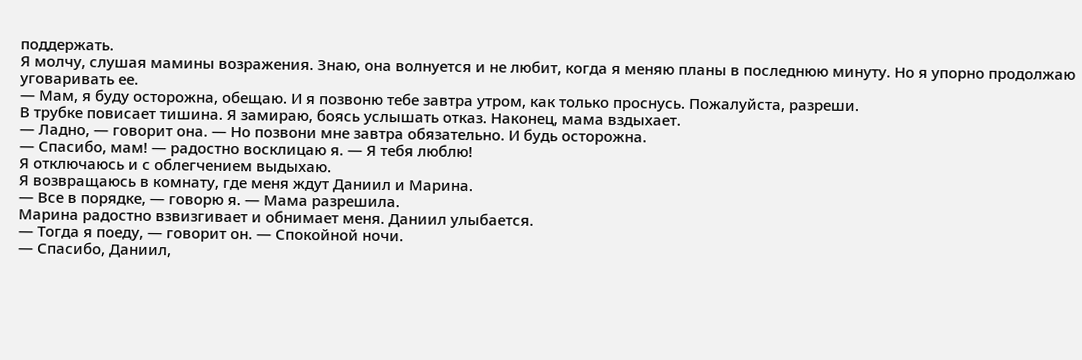поддержать.
Я молчу, слушая мамины возражения. Знаю, она волнуется и не любит, когда я меняю планы в последнюю минуту. Но я упорно продолжаю уговаривать ее.
— Мам, я буду осторожна, обещаю. И я позвоню тебе завтра утром, как только проснусь. Пожалуйста, разреши.
В трубке повисает тишина. Я замираю, боясь услышать отказ. Наконец, мама вздыхает.
— Ладно, — говорит она. — Но позвони мне завтра обязательно. И будь осторожна.
— Спасибо, мам! — радостно восклицаю я. — Я тебя люблю!
Я отключаюсь и с облегчением выдыхаю.
Я возвращаюсь в комнату, где меня ждут Даниил и Марина.
— Все в порядке, — говорю я. — Мама разрешила.
Марина радостно взвизгивает и обнимает меня. Даниил улыбается.
— Тогда я поеду, — говорит он. — Спокойной ночи.
— Спасибо, Даниил,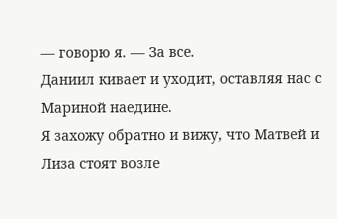— говорю я. — За все.
Даниил кивает и уходит, оставляя нас с Мариной наедине.
Я захожу обратно и вижу, что Матвей и Лиза стоят возле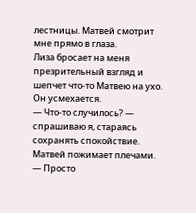лестницы. Матвей смотрит мне прямо в глаза.
Лиза бросает на меня презрительный взгляд и шепчет что-то Матвею на ухо. Он усмехается.
— Что-то случилось? — спрашиваю я, стараясь сохранять спокойствие.
Матвей пожимает плечами.
— Просто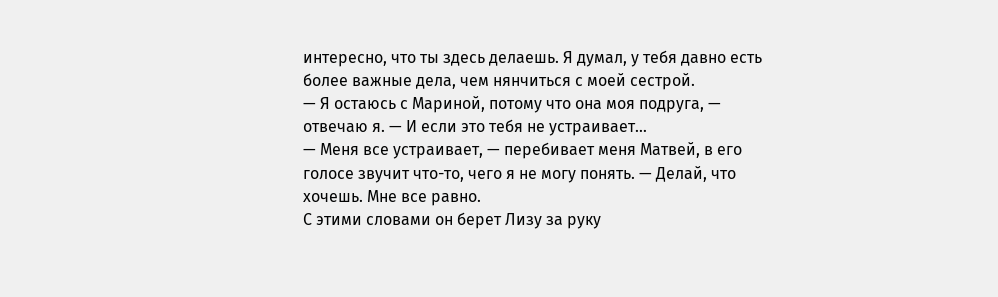интересно, что ты здесь делаешь. Я думал, у тебя давно есть более важные дела, чем нянчиться с моей сестрой.
— Я остаюсь с Мариной, потому что она моя подруга, — отвечаю я. — И если это тебя не устраивает…
— Меня все устраивает, — перебивает меня Матвей, в его голосе звучит что-то, чего я не могу понять. — Делай, что хочешь. Мне все равно.
С этими словами он берет Лизу за руку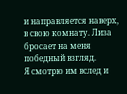и направляется наверх, в свою комнату. Лиза бросает на меня победный взгляд.
Я смотрю им вслед и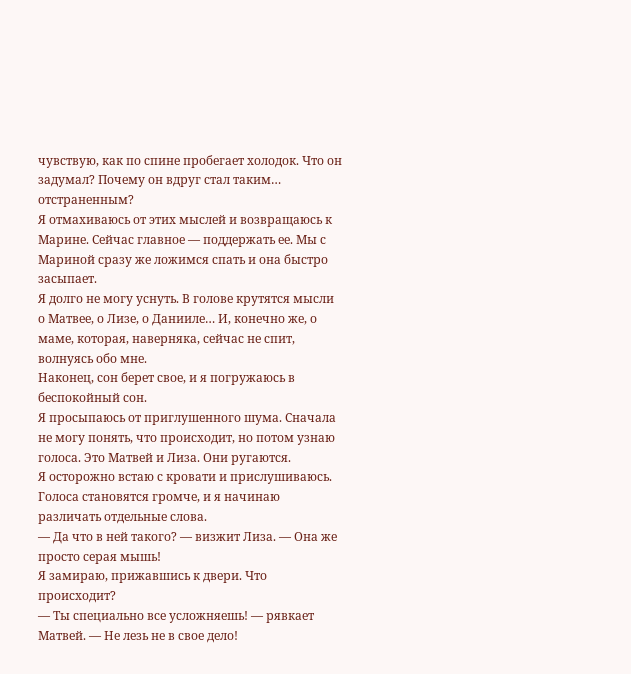чувствую, как по спине пробегает холодок. Что он задумал? Почему он вдруг стал таким… отстраненным?
Я отмахиваюсь от этих мыслей и возвращаюсь к Марине. Сейчас главное — поддержать ее. Мы с Мариной сразу же ложимся спать и она быстро засыпает.
Я долго не могу уснуть. В голове крутятся мысли о Матвее, о Лизе, о Данииле… И, конечно же, о маме, которая, наверняка, сейчас не спит, волнуясь обо мне.
Наконец, сон берет свое, и я погружаюсь в беспокойный сон.
Я просыпаюсь от приглушенного шума. Сначала не могу понять, что происходит, но потом узнаю голоса. Это Матвей и Лиза. Они ругаются.
Я осторожно встаю с кровати и прислушиваюсь. Голоса становятся громче, и я начинаю различать отдельные слова.
— Да что в ней такого? — визжит Лиза. — Она же просто серая мышь!
Я замираю, прижавшись к двери. Что происходит?
— Ты специально все усложняешь! — рявкает Матвей. — Не лезь не в свое дело!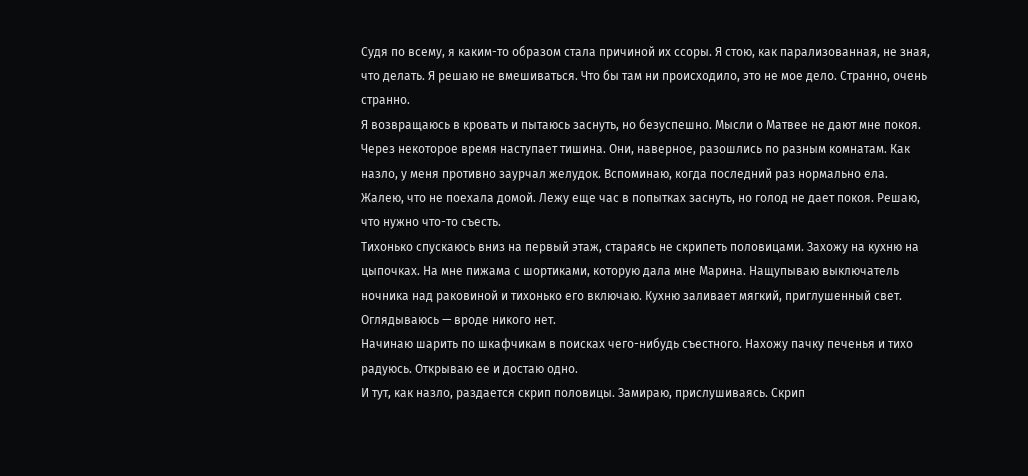Судя по всему, я каким-то образом стала причиной их ссоры. Я стою, как парализованная, не зная, что делать. Я решаю не вмешиваться. Что бы там ни происходило, это не мое дело. Странно, очень странно.
Я возвращаюсь в кровать и пытаюсь заснуть, но безуспешно. Мысли о Матвее не дают мне покоя. Через некоторое время наступает тишина. Они, наверное, разошлись по разным комнатам. Как назло, у меня противно заурчал желудок. Вспоминаю, когда последний раз нормально ела. Жалею, что не поехала домой. Лежу еще час в попытках заснуть, но голод не дает покоя. Решаю, что нужно что-то съесть.
Тихонько спускаюсь вниз на первый этаж, стараясь не скрипеть половицами. Захожу на кухню на цыпочках. На мне пижама с шортиками, которую дала мне Марина. Нащупываю выключатель ночника над раковиной и тихонько его включаю. Кухню заливает мягкий, приглушенный свет. Оглядываюсь — вроде никого нет.
Начинаю шарить по шкафчикам в поисках чего-нибудь съестного. Нахожу пачку печенья и тихо радуюсь. Открываю ее и достаю одно.
И тут, как назло, раздается скрип половицы. Замираю, прислушиваясь. Скрип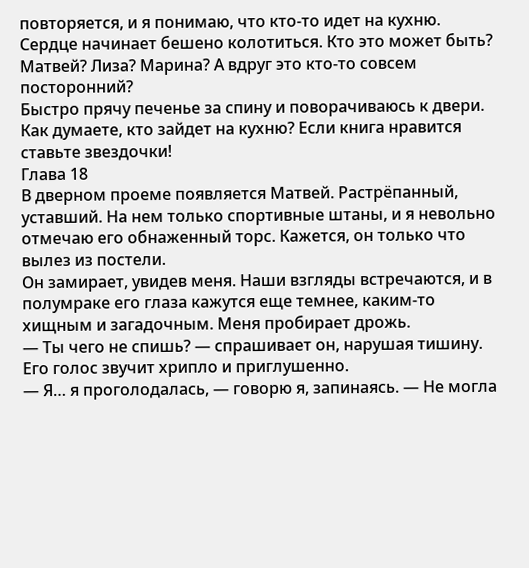повторяется, и я понимаю, что кто-то идет на кухню.
Сердце начинает бешено колотиться. Кто это может быть? Матвей? Лиза? Марина? А вдруг это кто-то совсем посторонний?
Быстро прячу печенье за спину и поворачиваюсь к двери.
Как думаете, кто зайдет на кухню? Если книга нравится ставьте звездочки!
Глава 18
В дверном проеме появляется Матвей. Растрёпанный, уставший. На нем только спортивные штаны, и я невольно отмечаю его обнаженный торс. Кажется, он только что вылез из постели.
Он замирает, увидев меня. Наши взгляды встречаются, и в полумраке его глаза кажутся еще темнее, каким-то хищным и загадочным. Меня пробирает дрожь.
— Ты чего не спишь? — спрашивает он, нарушая тишину. Его голос звучит хрипло и приглушенно.
— Я… я проголодалась, — говорю я, запинаясь. — Не могла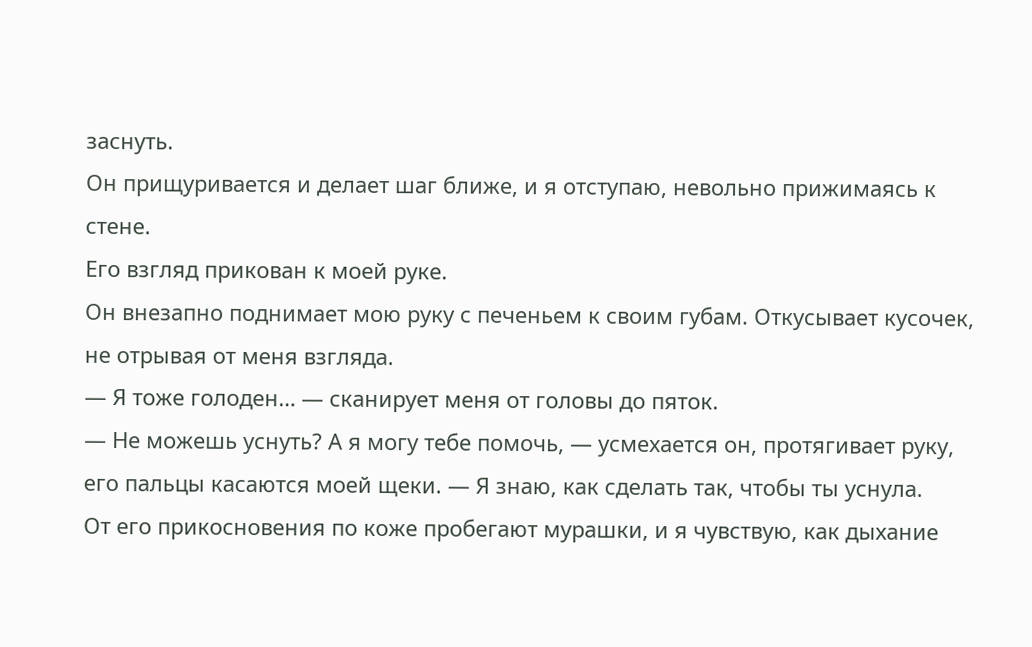заснуть.
Он прищуривается и делает шаг ближе, и я отступаю, невольно прижимаясь к стене.
Его взгляд прикован к моей руке.
Он внезапно поднимает мою руку с печеньем к своим губам. Откусывает кусочек, не отрывая от меня взгляда.
— Я тоже голоден… — сканирует меня от головы до пяток.
— Не можешь уснуть? А я могу тебе помочь, — усмехается он, протягивает руку, его пальцы касаются моей щеки. — Я знаю, как сделать так, чтобы ты уснула.
От его прикосновения по коже пробегают мурашки, и я чувствую, как дыхание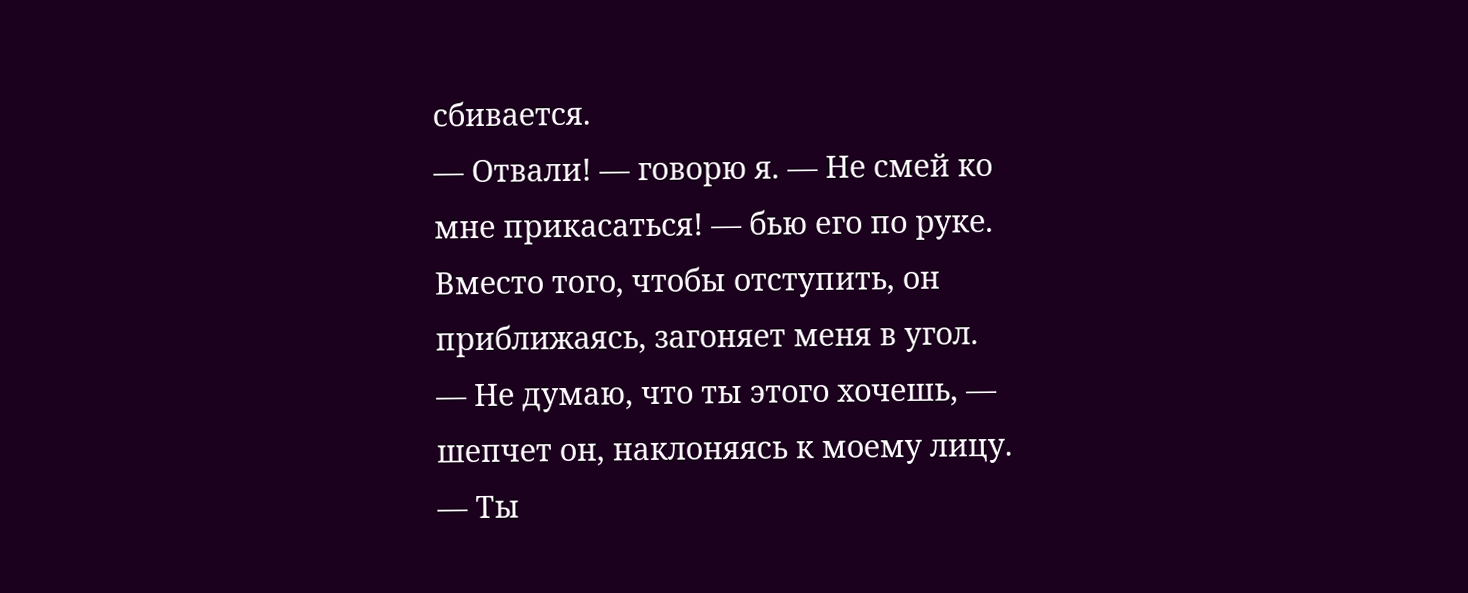сбивается.
— Отвали! — говорю я. — Не смей ко мне прикасаться! — бью его по руке. Вместо того, чтобы отступить, он приближаясь, загоняет меня в угол.
— Не думаю, что ты этого хочешь, — шепчет он, наклоняясь к моему лицу.
— Ты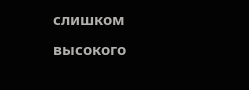слишком высокого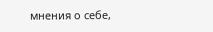мнения о себе,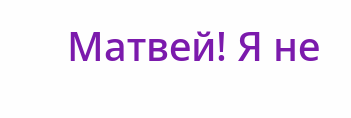Матвей! Я не